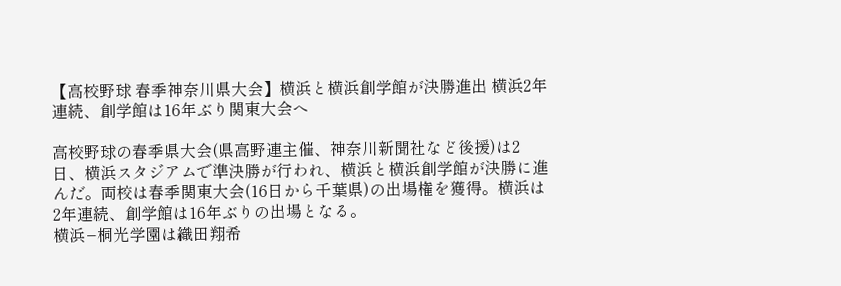【高校野球 春季神奈川県大会】横浜と横浜創学館が決勝進出 横浜2年連続、創学館は16年ぶり関東大会へ

高校野球の春季県大会(県高野連主催、神奈川新聞社など後援)は2日、横浜スタジアムで準決勝が行われ、横浜と横浜創学館が決勝に進んだ。両校は春季関東大会(16日から千葉県)の出場権を獲得。横浜は2年連続、創学館は16年ぶりの出場となる。
横浜−桐光学園は織田翔希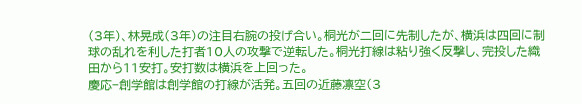(3年)、林晃成(3年)の注目右腕の投げ合い。桐光が二回に先制したが、横浜は四回に制球の乱れを利した打者10人の攻撃で逆転した。桐光打線は粘り強く反撃し、完投した織田から11安打。安打数は横浜を上回った。
慶応−創学館は創学館の打線が活発。五回の近藤凛空(3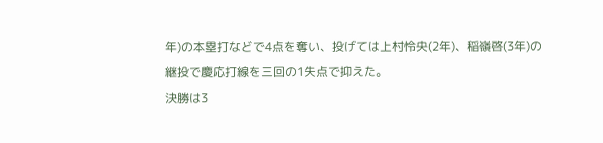年)の本塁打などで4点を奪い、投げては上村怜央(2年)、稲嶺啓(3年)の継投で慶応打線を三回の1失点で抑えた。
決勝は3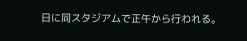日に同スタジアムで正午から行われる。